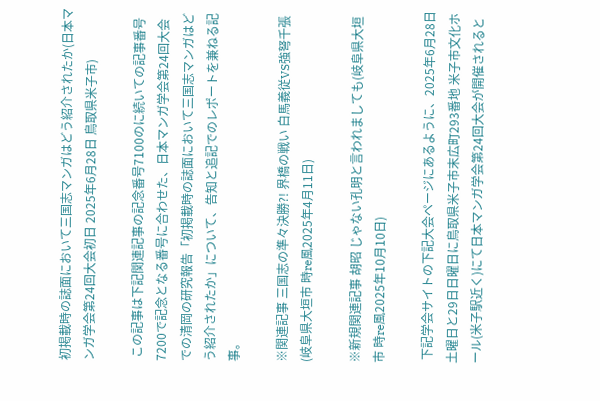初掲載時の誌面において三国志マンガはどう紹介されたか(日本マンガ学会第24回大会初日 2025年6月28日 鳥取県米子市)

 この記事は下記関連記事の記念番号7100のに続いての記事番号7200で記念となる番号に合わせた、日本マンガ学会第24回大会での清岡の研究報告「初掲載時の誌面において三国志マンガはどう紹介されたか」について、告知と追記でのレポートを兼ねる記事。

※関連記事 三国志の準々決勝?! 界橋の戦い 白馬義従VS強弩千張(岐阜県大垣市 時re風2025年4月11日)

※新規関連記事 胡昭 じゃない孔明と言われましても(岐阜県大垣市 時re風2025年10月10日)

 下記学会サイトの下記大会ページにあるように、2025年6月28日土曜日と29日日曜日に鳥取県米子市末広町293番地 米子市文化ホール(米子駅近く)にて日本マンガ学会第24回大会が開催されると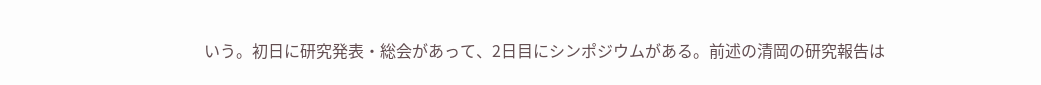いう。初日に研究発表・総会があって、2日目にシンポジウムがある。前述の清岡の研究報告は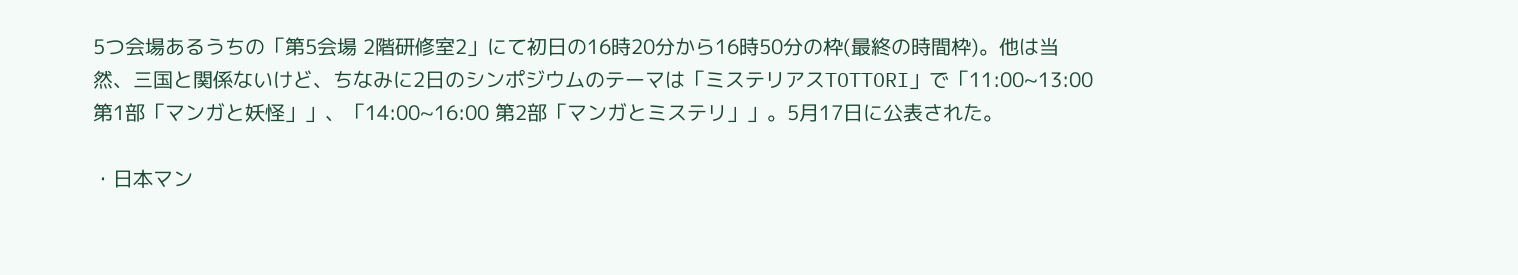5つ会場あるうちの「第5会場 2階研修室2」にて初日の16時20分から16時50分の枠(最終の時間枠)。他は当然、三国と関係ないけど、ちなみに2日のシンポジウムのテーマは「ミステリアスTOTTORI」で「11:00~13:00 第1部「マンガと妖怪」」、「14:00~16:00 第2部「マンガとミステリ」」。5月17日に公表された。

・日本マン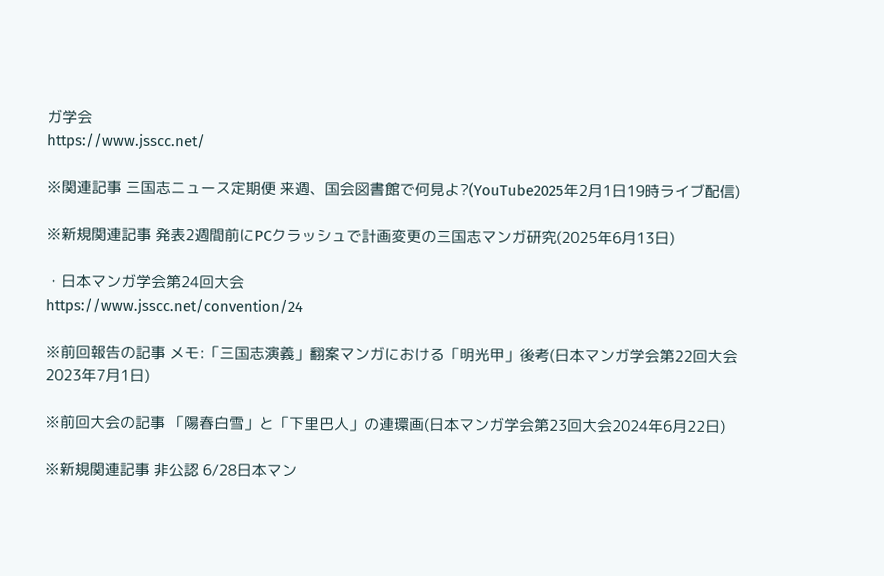ガ学会
https://www.jsscc.net/

※関連記事 三国志ニュース定期便 来週、国会図書館で何見よ?(YouTube2025年2月1日19時ライブ配信)

※新規関連記事 発表2週間前にPCクラッシュで計画変更の三国志マンガ研究(2025年6月13日)

・日本マンガ学会第24回大会
https://www.jsscc.net/convention/24

※前回報告の記事 メモ:「三国志演義」翻案マンガにおける「明光甲」後考(日本マンガ学会第22回大会2023年7月1日)

※前回大会の記事 「陽春白雪」と「下里巴人」の連環画(日本マンガ学会第23回大会2024年6月22日)

※新規関連記事 非公認 6/28日本マン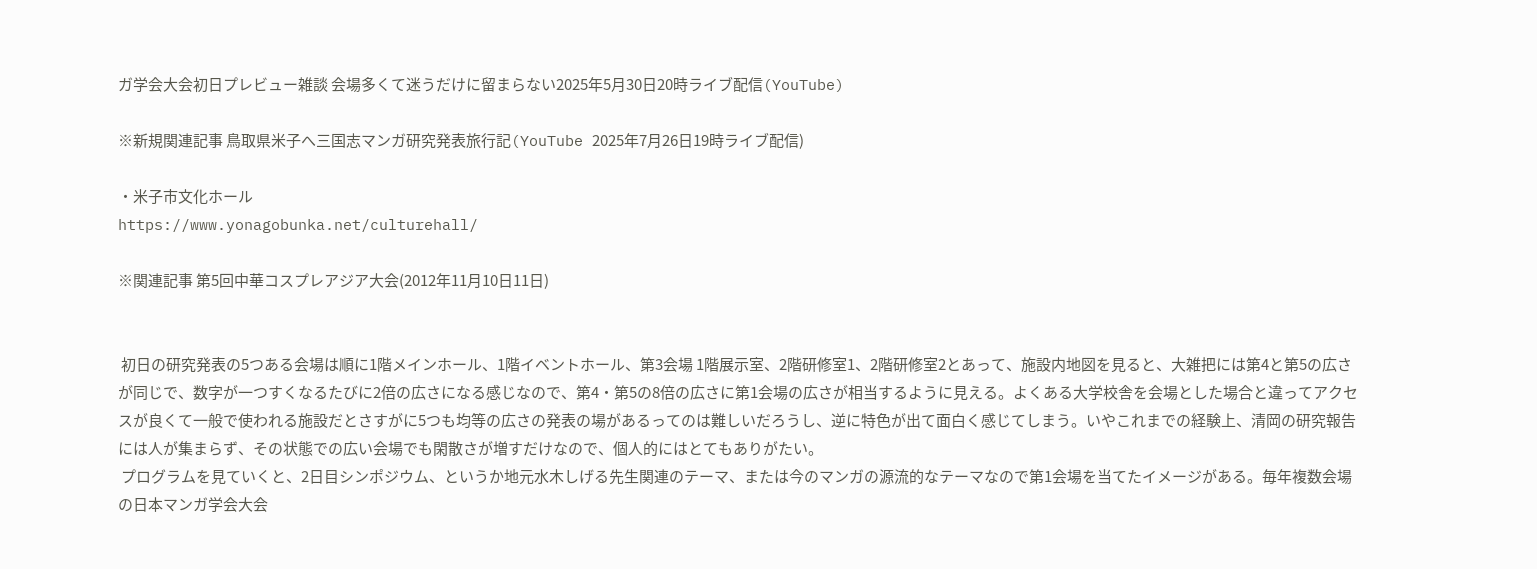ガ学会大会初日プレビュー雑談 会場多くて迷うだけに留まらない2025年5月30日20時ライブ配信(YouTube)

※新規関連記事 鳥取県米子へ三国志マンガ研究発表旅行記(YouTube 2025年7月26日19時ライブ配信)

・米子市文化ホール
https://www.yonagobunka.net/culturehall/

※関連記事 第5回中華コスプレアジア大会(2012年11月10日11日)


 初日の研究発表の5つある会場は順に1階メインホール、1階イベントホール、第3会場 1階展示室、2階研修室1、2階研修室2とあって、施設内地図を見ると、大雑把には第4と第5の広さが同じで、数字が一つすくなるたびに2倍の広さになる感じなので、第4・第5の8倍の広さに第1会場の広さが相当するように見える。よくある大学校舎を会場とした場合と違ってアクセスが良くて一般で使われる施設だとさすがに5つも均等の広さの発表の場があるってのは難しいだろうし、逆に特色が出て面白く感じてしまう。いやこれまでの経験上、清岡の研究報告には人が集まらず、その状態での広い会場でも閑散さが増すだけなので、個人的にはとてもありがたい。
 プログラムを見ていくと、2日目シンポジウム、というか地元水木しげる先生関連のテーマ、または今のマンガの源流的なテーマなので第1会場を当てたイメージがある。毎年複数会場の日本マンガ学会大会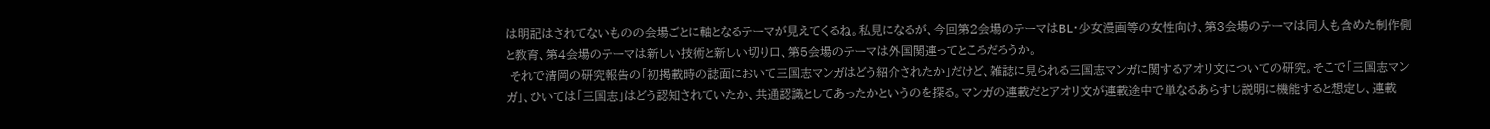は明記はされてないものの会場ごとに軸となるテーマが見えてくるね。私見になるが、今回第2会場のテーマはBL・少女漫画等の女性向け、第3会場のテーマは同人も含めた制作側と教育、第4会場のテーマは新しい技術と新しい切り口、第5会場のテーマは外国関連ってところだろうか。
 それで清岡の研究報告の「初掲載時の誌面において三国志マンガはどう紹介されたか」だけど、雑誌に見られる三国志マンガに関するアオリ文についての研究。そこで「三国志マンガ」、ひいては「三国志」はどう認知されていたか、共通認識としてあったかというのを探る。マンガの連載だとアオリ文が連載途中で単なるあらすじ説明に機能すると想定し、連載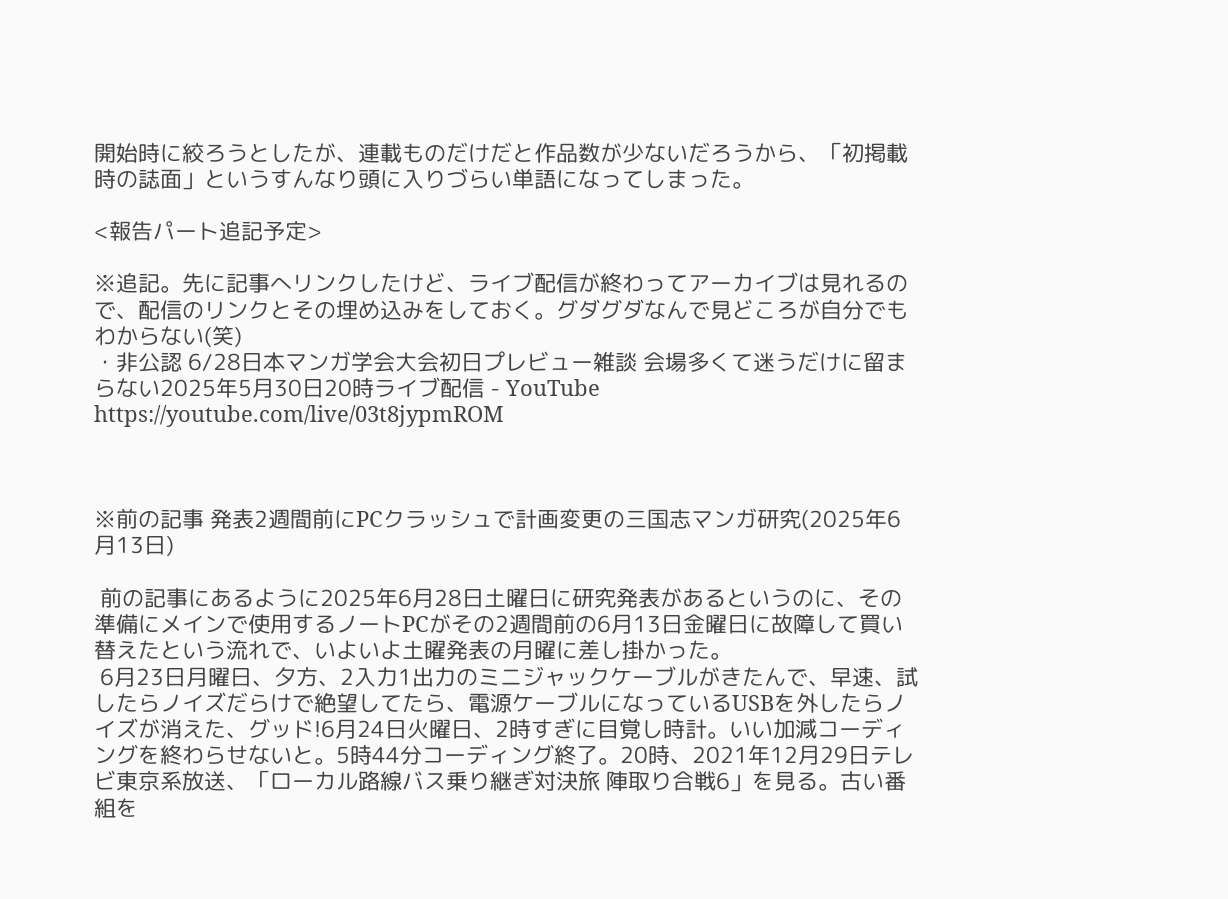開始時に絞ろうとしたが、連載ものだけだと作品数が少ないだろうから、「初掲載時の誌面」というすんなり頭に入りづらい単語になってしまった。

<報告パート追記予定>

※追記。先に記事へリンクしたけど、ライブ配信が終わってアーカイブは見れるので、配信のリンクとその埋め込みをしておく。グダグダなんで見どころが自分でもわからない(笑)
・非公認 6/28日本マンガ学会大会初日プレビュー雑談 会場多くて迷うだけに留まらない2025年5月30日20時ライブ配信 - YouTube
https://youtube.com/live/03t8jypmROM



※前の記事 発表2週間前にPCクラッシュで計画変更の三国志マンガ研究(2025年6月13日)

 前の記事にあるように2025年6月28日土曜日に研究発表があるというのに、その準備にメインで使用するノートPCがその2週間前の6月13日金曜日に故障して買い替えたという流れで、いよいよ土曜発表の月曜に差し掛かった。
 6月23日月曜日、夕方、2入力1出力のミニジャックケーブルがきたんで、早速、試したらノイズだらけで絶望してたら、電源ケーブルになっているUSBを外したらノイズが消えた、グッド!6月24日火曜日、2時すぎに目覚し時計。いい加減コーディングを終わらせないと。5時44分コーディング終了。20時、2021年12月29日テレビ東京系放送、「ローカル路線バス乗り継ぎ対決旅 陣取り合戦6」を見る。古い番組を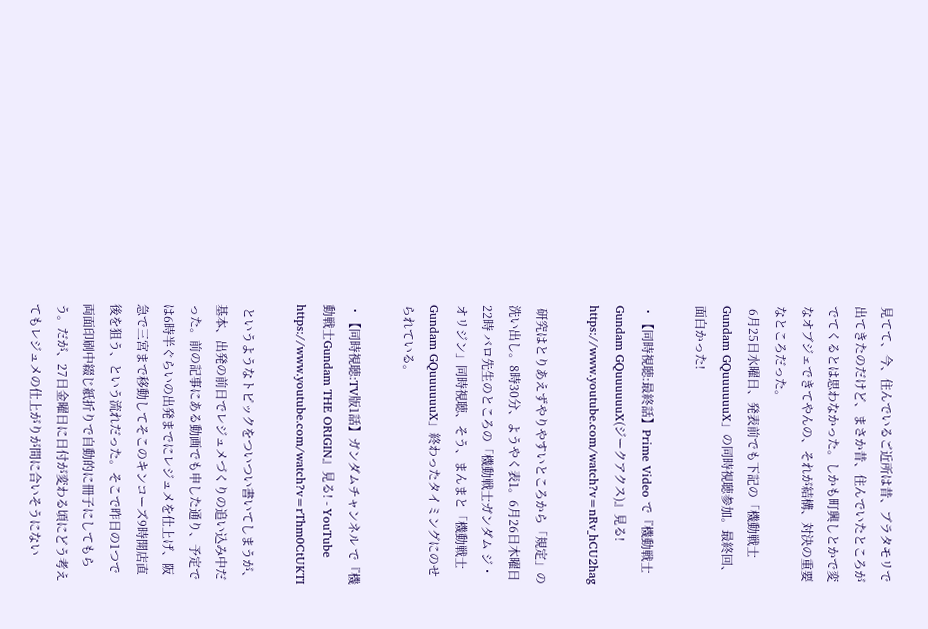見てて、今、住んでいるご近所は昔、ブラタモリで出てきたのだけど、まさか昔、住んでいたところがでてくるとは思わなかった。しかも町興しとかで変なオブジェできてやんの、それが結構、対決の重要なところだった。
 6月25日水曜日、発表前でも下記の「機動戦士Gundam GQuuuuuuX」の同時視聴参加。最終回、面白かった!

・【同時視聴:最終話】Prime Video で『機動戦士Gundam GQuuuuuuX(ジークアクス)』見る!
https://www.youtube.com/watch?v=nRv_hCU2hag

 研究はとりあえずやりやすいところから「規定」の洗い出し。8時30分、ようやく表1。6月26日木曜日22時 バロ先生のところの「機動戦士ガンダム ジ・オリジン」同時視聴、そう、まんまと「機動戦士Gundam GQuuuuuuX」終わったタイミングにのせられている。

・【同時視聴:TV版1話】ガンダムチャンネル で『機動戦士Gundam THE ORIGIN』見る! - YouTube
https://www.youtube.com/watch?v=rThm0CtUKTI

 というようなトピックをついつい書いてしまうが、基本、出発の前日でレジュメづくりの追い込み中だった。前の記事にある動画でも申した通り、予定では6時半ぐらいの出発までにレジュメを仕上げ、阪急で三宮まで移動してそこのキンコーズ9時開店直後を狙う、という流れだった。そこで昨日の1つで両面印刷中綴じ紙折りで自動的に冊子にしてもらう。だが、27日金曜日に日付が変わる頃にどう考えてもレジュメの仕上がりが間に合いそうにない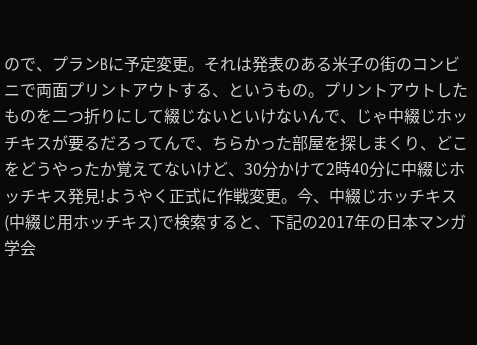ので、プランBに予定変更。それは発表のある米子の街のコンビニで両面プリントアウトする、というもの。プリントアウトしたものを二つ折りにして綴じないといけないんで、じゃ中綴じホッチキスが要るだろってんで、ちらかった部屋を探しまくり、どこをどうやったか覚えてないけど、30分かけて2時40分に中綴じホッチキス発見!ようやく正式に作戦変更。今、中綴じホッチキス(中綴じ用ホッチキス)で検索すると、下記の2017年の日本マンガ学会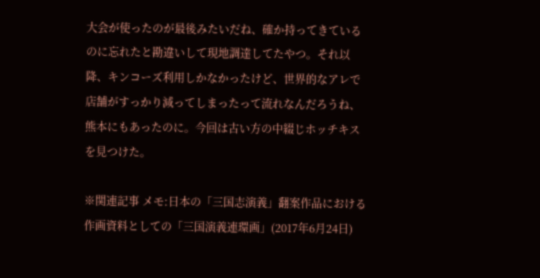大会が使ったのが最後みたいだね、確か持ってきているのに忘れたと勘違いして現地調達してたやつ。それ以降、キンコーズ利用しかなかったけど、世界的なアレで店舗がすっかり減ってしまったって流れなんだろうね、熊本にもあったのに。今回は古い方の中綴じホッチキスを見つけた。

※関連記事 メモ:日本の「三国志演義」翻案作品における作画資料としての「三国演義連環画」(2017年6月24日)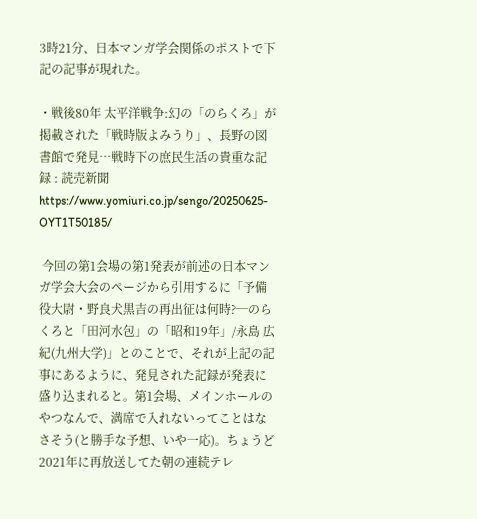3時21分、日本マンガ学会関係のポストで下記の記事が現れた。

・戦後80年 太平洋戦争:幻の「のらくろ」が掲載された「戦時版よみうり」、長野の図書館で発見…戦時下の庶民生活の貴重な記録 : 読売新聞
https://www.yomiuri.co.jp/sengo/20250625-OYT1T50185/

 今回の第1会場の第1発表が前述の日本マンガ学会大会のページから引用するに「予備役大尉・野良犬黒吉の再出征は何時?─のらくろと「田河水包」の「昭和19年」/永島 広紀(九州大学)」とのことで、それが上記の記事にあるように、発見された記録が発表に盛り込まれると。第1会場、メインホールのやつなんで、満席で入れないってことはなさそう(と勝手な予想、いや一応)。ちょうど2021年に再放送してた朝の連続テレ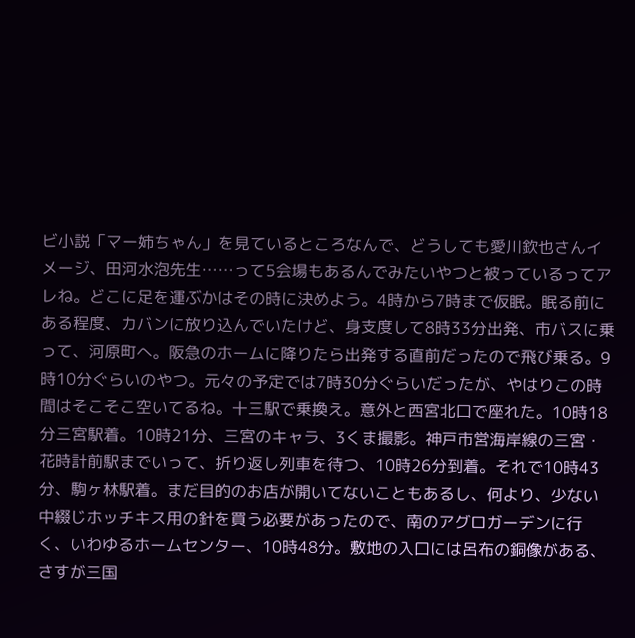ビ小説「マー姉ちゃん」を見ているところなんで、どうしても愛川欽也さんイメージ、田河水泡先生……って5会場もあるんでみたいやつと被っているってアレね。どこに足を運ぶかはその時に決めよう。4時から7時まで仮眠。眠る前にある程度、カバンに放り込んでいたけど、身支度して8時33分出発、市バスに乗って、河原町へ。阪急のホームに降りたら出発する直前だったので飛び乗る。9時10分ぐらいのやつ。元々の予定では7時30分ぐらいだったが、やはりこの時間はそこそこ空いてるね。十三駅で乗換え。意外と西宮北口で座れた。10時18分三宮駅着。10時21分、三宮のキャラ、3くま撮影。神戸市営海岸線の三宮・花時計前駅までいって、折り返し列車を待つ、10時26分到着。それで10時43分、駒ヶ林駅着。まだ目的のお店が開いてないこともあるし、何より、少ない中綴じホッチキス用の針を買う必要があったので、南のアグロガーデンに行く、いわゆるホームセンター、10時48分。敷地の入口には呂布の銅像がある、さすが三国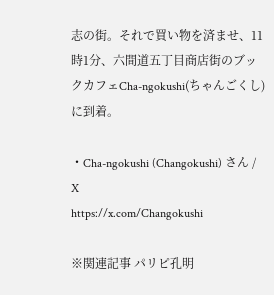志の街。それで買い物を済ませ、11時1分、六間道五丁目商店街のブックカフェCha-ngokushi(ちゃんごくし)に到着。

・Cha-ngokushi (Changokushi) さん / X
https://x.com/Changokushi

※関連記事 パリピ孔明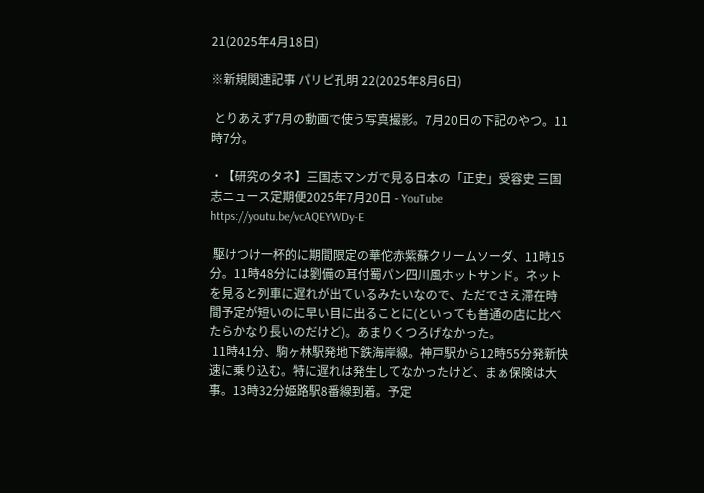21(2025年4月18日)

※新規関連記事 パリピ孔明 22(2025年8月6日)

 とりあえず7月の動画で使う写真撮影。7月20日の下記のやつ。11時7分。

・【研究のタネ】三国志マンガで見る日本の「正史」受容史 三国志ニュース定期便2025年7月20日 - YouTube
https://youtu.be/vcAQEYWDy-E

 駆けつけ一杯的に期間限定の華佗赤紫蘇クリームソーダ、11時15分。11時48分には劉備の耳付蜀パン四川風ホットサンド。ネットを見ると列車に遅れが出ているみたいなので、ただでさえ滞在時間予定が短いのに早い目に出ることに(といっても普通の店に比べたらかなり長いのだけど)。あまりくつろげなかった。
 11時41分、駒ヶ林駅発地下鉄海岸線。神戸駅から12時55分発新快速に乗り込む。特に遅れは発生してなかったけど、まぁ保険は大事。13時32分姫路駅8番線到着。予定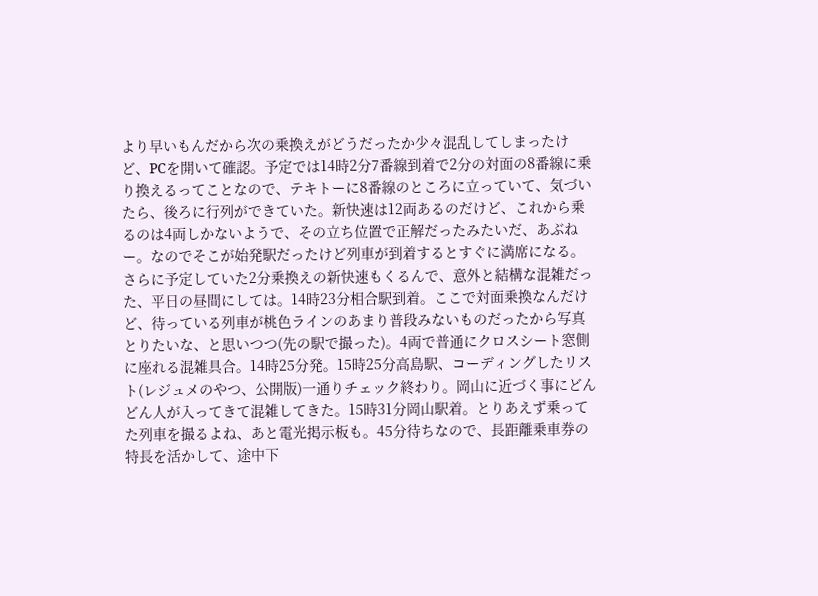より早いもんだから次の乗換えがどうだったか少々混乱してしまったけど、PCを開いて確認。予定では14時2分7番線到着で2分の対面の8番線に乗り換えるってことなので、テキトーに8番線のところに立っていて、気づいたら、後ろに行列ができていた。新快速は12両あるのだけど、これから乗るのは4両しかないようで、その立ち位置で正解だったみたいだ、あぶねー。なのでそこが始発駅だったけど列車が到着するとすぐに満席になる。さらに予定していた2分乗換えの新快速もくるんで、意外と結構な混雑だった、平日の昼間にしては。14時23分相合駅到着。ここで対面乗換なんだけど、待っている列車が桃色ラインのあまり普段みないものだったから写真とりたいな、と思いつつ(先の駅で撮った)。4両で普通にクロスシート窓側に座れる混雑具合。14時25分発。15時25分高島駅、コーディングしたリスト(レジュメのやつ、公開版)一通りチェック終わり。岡山に近づく事にどんどん人が入ってきて混雑してきた。15時31分岡山駅着。とりあえず乗ってた列車を撮るよね、あと電光掲示板も。45分待ちなので、長距離乗車券の特長を活かして、途中下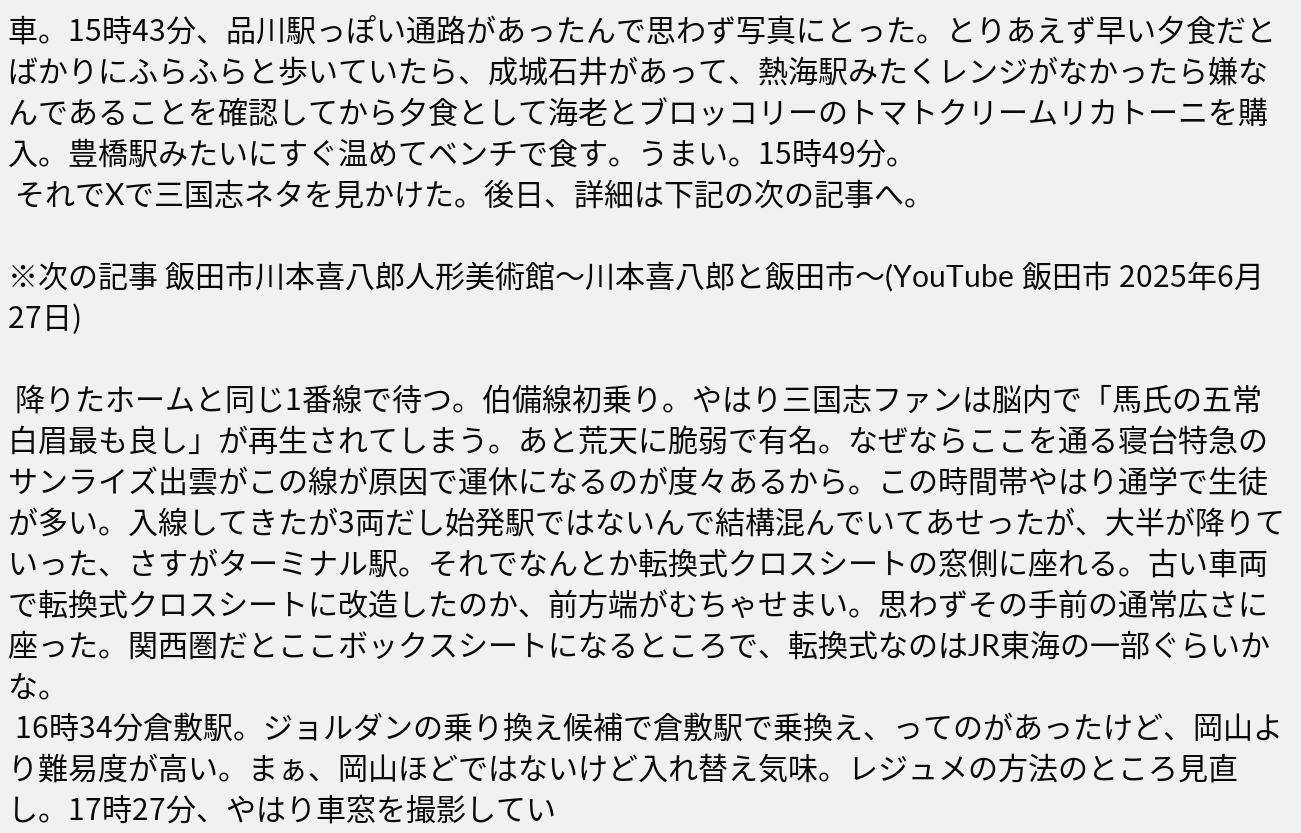車。15時43分、品川駅っぽい通路があったんで思わず写真にとった。とりあえず早い夕食だとばかりにふらふらと歩いていたら、成城石井があって、熱海駅みたくレンジがなかったら嫌なんであることを確認してから夕食として海老とブロッコリーのトマトクリームリカトーニを購入。豊橋駅みたいにすぐ温めてベンチで食す。うまい。15時49分。
 それでXで三国志ネタを見かけた。後日、詳細は下記の次の記事へ。

※次の記事 飯田市川本喜八郎人形美術館〜川本喜八郎と飯田市〜(YouTube 飯田市 2025年6月27日)

 降りたホームと同じ1番線で待つ。伯備線初乗り。やはり三国志ファンは脳内で「馬氏の五常白眉最も良し」が再生されてしまう。あと荒天に脆弱で有名。なぜならここを通る寝台特急のサンライズ出雲がこの線が原因で運休になるのが度々あるから。この時間帯やはり通学で生徒が多い。入線してきたが3両だし始発駅ではないんで結構混んでいてあせったが、大半が降りていった、さすがターミナル駅。それでなんとか転換式クロスシートの窓側に座れる。古い車両で転換式クロスシートに改造したのか、前方端がむちゃせまい。思わずその手前の通常広さに座った。関西圏だとここボックスシートになるところで、転換式なのはJR東海の一部ぐらいかな。
 16時34分倉敷駅。ジョルダンの乗り換え候補で倉敷駅で乗換え、ってのがあったけど、岡山より難易度が高い。まぁ、岡山ほどではないけど入れ替え気味。レジュメの方法のところ見直し。17時27分、やはり車窓を撮影してい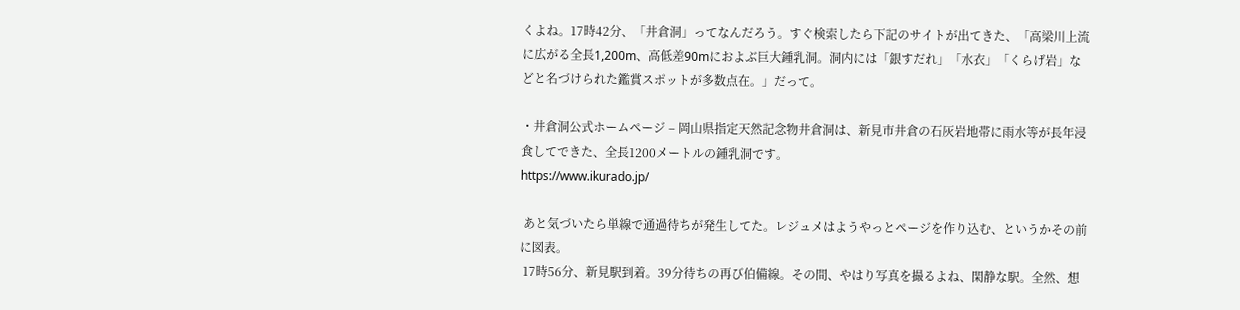くよね。17時42分、「井倉洞」ってなんだろう。すぐ検索したら下記のサイトが出てきた、「高梁川上流に広がる全長1,200m、高低差90mにおよぶ巨大鍾乳洞。洞内には「銀すだれ」「水衣」「くらげ岩」などと名づけられた鑑賞スポットが多数点在。」だって。

・井倉洞公式ホームページ – 岡山県指定天然記念物井倉洞は、新見市井倉の石灰岩地帯に雨水等が長年浸食してできた、全長1200メートルの鍾乳洞です。
https://www.ikurado.jp/

 あと気づいたら単線で通過待ちが発生してた。レジュメはようやっとページを作り込む、というかその前に図表。
 17時56分、新見駅到着。39分待ちの再び伯備線。その間、やはり写真を撮るよね、閑静な駅。全然、想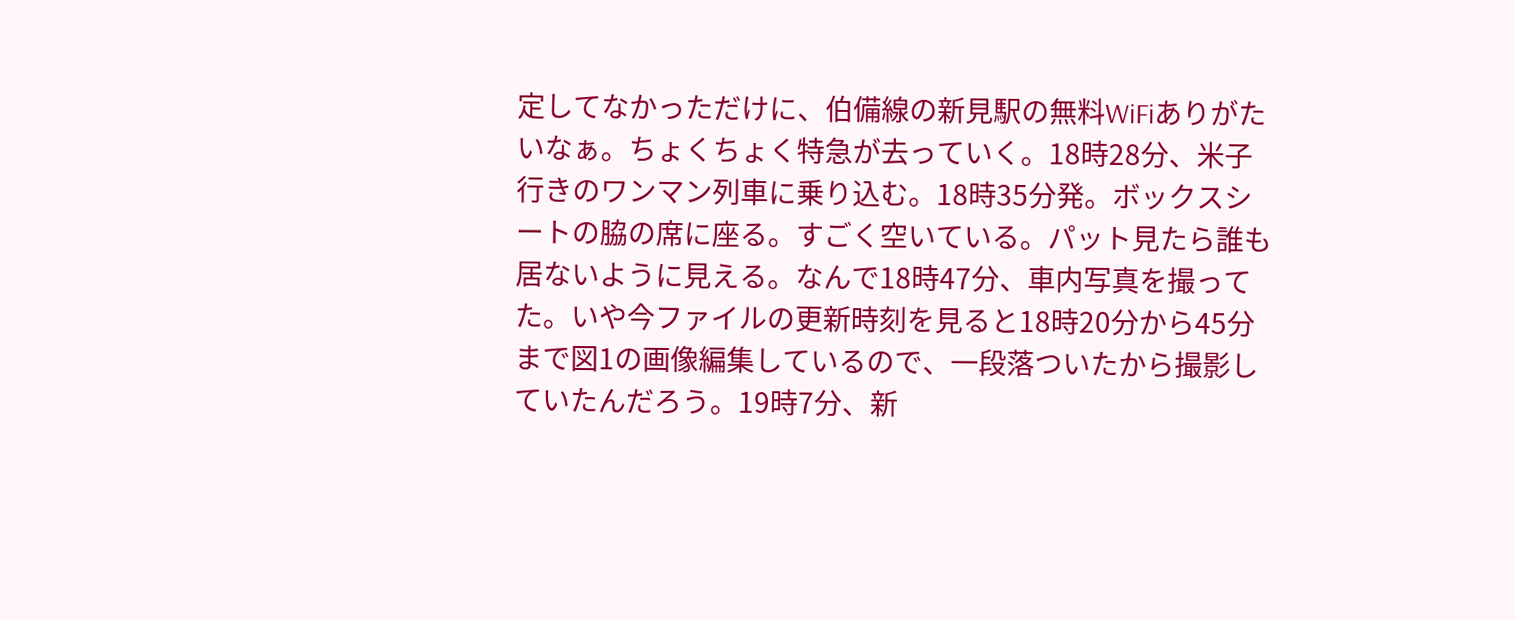定してなかっただけに、伯備線の新見駅の無料WiFiありがたいなぁ。ちょくちょく特急が去っていく。18時28分、米子行きのワンマン列車に乗り込む。18時35分発。ボックスシートの脇の席に座る。すごく空いている。パット見たら誰も居ないように見える。なんで18時47分、車内写真を撮ってた。いや今ファイルの更新時刻を見ると18時20分から45分まで図1の画像編集しているので、一段落ついたから撮影していたんだろう。19時7分、新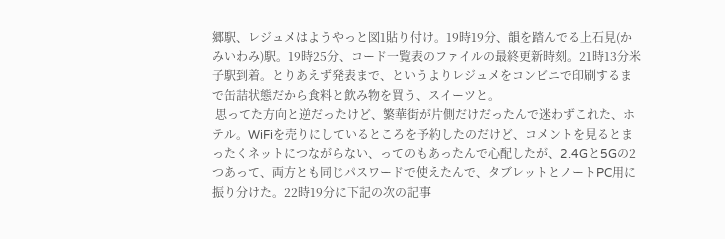郷駅、レジュメはようやっと図1貼り付け。19時19分、韻を踏んでる上石見(かみいわみ)駅。19時25分、コード一覧表のファイルの最終更新時刻。21時13分米子駅到着。とりあえず発表まで、というよりレジュメをコンビニで印刷するまで缶詰状態だから食料と飲み物を買う、スイーツと。
 思ってた方向と逆だったけど、繁華街が片側だけだったんで迷わずこれた、ホテル。WiFiを売りにしているところを予約したのだけど、コメントを見るとまったくネットにつながらない、ってのもあったんで心配したが、2.4Gと5Gの2つあって、両方とも同じパスワードで使えたんで、タブレットとノートPC用に振り分けた。22時19分に下記の次の記事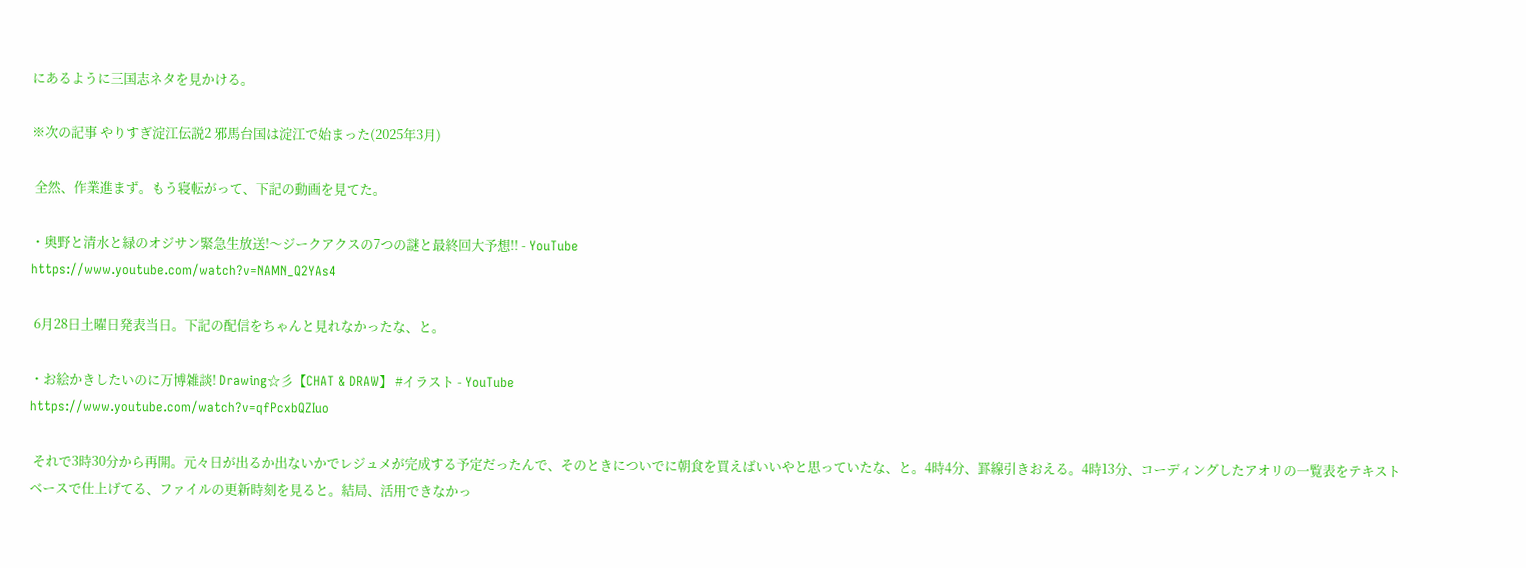にあるように三国志ネタを見かける。

※次の記事 やりすぎ淀江伝説2 邪馬台国は淀江で始まった(2025年3月)

 全然、作業進まず。もう寝転がって、下記の動画を見てた。

・奥野と清水と緑のオジサン緊急生放送!〜ジークアクスの7つの謎と最終回大予想!! - YouTube
https://www.youtube.com/watch?v=NAMN_Q2YAs4

 6月28日土曜日発表当日。下記の配信をちゃんと見れなかったな、と。

・お絵かきしたいのに万博雑談! Drawing☆彡【CHAT & DRAW】 #イラスト - YouTube
https://www.youtube.com/watch?v=qfPcxbQZIuo

 それで3時30分から再開。元々日が出るか出ないかでレジュメが完成する予定だったんで、そのときについでに朝食を買えばいいやと思っていたな、と。4時4分、罫線引きおえる。4時13分、コーディングしたアオリの一覧表をテキストベースで仕上げてる、ファイルの更新時刻を見ると。結局、活用できなかっ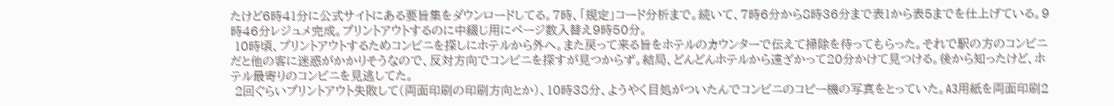たけど6時41分に公式サイトにある要旨集をダウンロードしてる。7時、「規定」コード分析まで。続いて、7時6分から8時36分まで表1から表5までを仕上げている。9時46分レジュメ完成。プリントアウトするのに中綴じ用にページ数入替え9時50分。
 10時頃、プリントアウトするためコンビニを探しにホテルから外へ。また戻って来る旨をホテルのカウンターで伝えて掃除を待ってもらった。それで駅の方のコンビニだと他の客に迷惑がかかりそうなので、反対方向でコンビニを探すが見つからず。結局、どんどんホテルから遠ざかって20分かけて見つける。後から知ったけど、ホテル最寄りのコンビニを見逃してた。
 2回ぐらいプリントアウト失敗して(両面印刷の印刷方向とか)、10時38分、ようやく目処がついたんでコンビニのコピー機の写真をとっていた。A3用紙を両面印刷2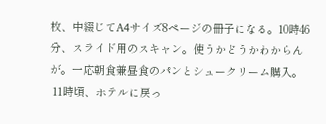枚、中綴じてA4サイズ8ページの冊子になる。10時46分、スライド用のスキャン。使うかどうかわからんが。一応朝食兼昼食のパンとシュークリーム購入。
 11時頃、ホテルに戻っ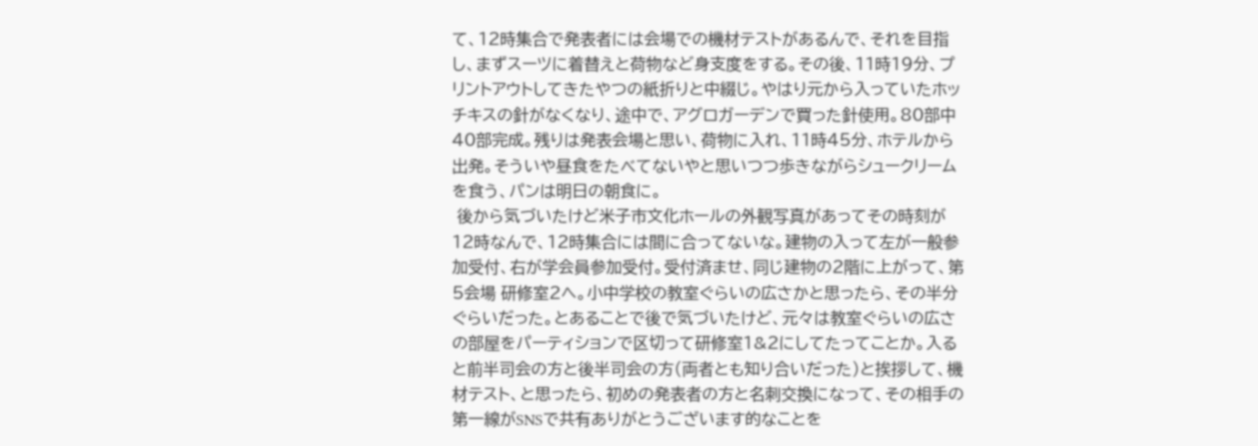て、12時集合で発表者には会場での機材テストがあるんで、それを目指し、まずスーツに着替えと荷物など身支度をする。その後、11時19分、プリントアウトしてきたやつの紙折りと中綴じ。やはり元から入っていたホッチキスの針がなくなり、途中で、アグロガーデンで買った針使用。80部中40部完成。残りは発表会場と思い、荷物に入れ、11時45分、ホテルから出発。そういや昼食をたべてないやと思いつつ歩きながらシュークリームを食う、パンは明日の朝食に。
 後から気づいたけど米子市文化ホールの外観写真があってその時刻が12時なんで、12時集合には間に合ってないな。建物の入って左が一般参加受付、右が学会員参加受付。受付済ませ、同じ建物の2階に上がって、第5会場 研修室2へ。小中学校の教室ぐらいの広さかと思ったら、その半分ぐらいだった。とあることで後で気づいたけど、元々は教室ぐらいの広さの部屋をパーティションで区切って研修室1&2にしてたってことか。入ると前半司会の方と後半司会の方(両者とも知り合いだった)と挨拶して、機材テスト、と思ったら、初めの発表者の方と名刺交換になって、その相手の第一線がSNSで共有ありがとうございます的なことを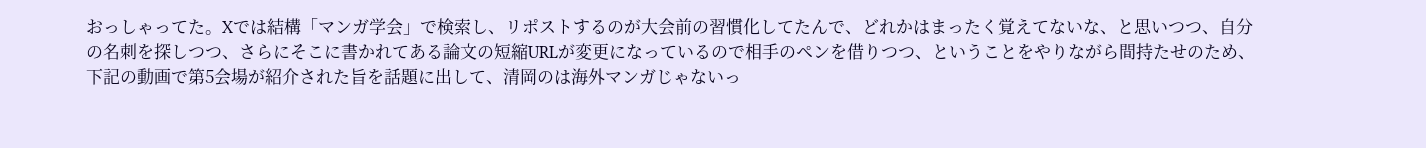おっしゃってた。Xでは結構「マンガ学会」で検索し、リポストするのが大会前の習慣化してたんで、どれかはまったく覚えてないな、と思いつつ、自分の名刺を探しつつ、さらにそこに書かれてある論文の短縮URLが変更になっているので相手のペンを借りつつ、ということをやりながら間持たせのため、下記の動画で第5会場が紹介された旨を話題に出して、清岡のは海外マンガじゃないっ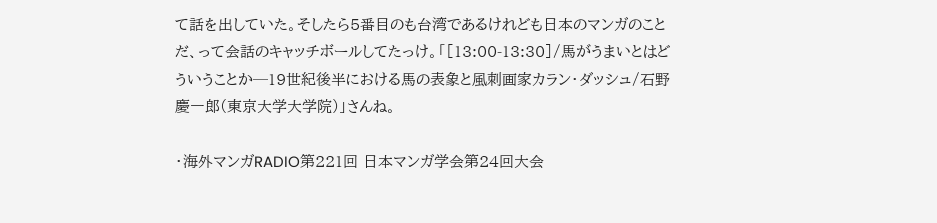て話を出していた。そしたら5番目のも台湾であるけれども日本のマンガのことだ、って会話のキャッチボールしてたっけ。「[13:00-13:30]/馬がうまいとはどういうことか─19世紀後半における馬の表象と風刺画家カラン・ダッシュ/石野 慶一郎(東京大学大学院)」さんね。

・海外マンガRADIO第221回 日本マンガ学会第24回大会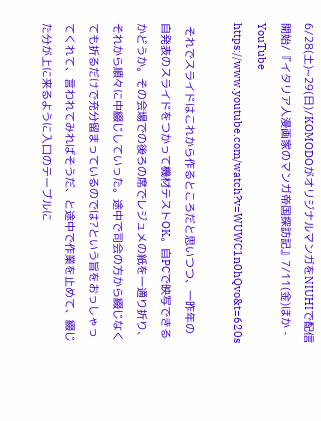6/28(土)~29(日)/KOMODOがオリジナルマンガをNIUHIで配信開始/『イタリア人漫画家のマンガ帝国探訪記』7/11(金)ほか - YouTube
https://www.youtube.com/watch?v=WUWC1n0hQvo&t=620s

 それでスライドはこれから作るところだと思いつつ、一昨年の自発表のスライドをつかって機材テストOK。自PCで映写できるかどうか。その会場での後ろの席でレジュメの紙を一通り折り、それから順々に中綴じしていった。途中で司会の方から綴じなくても折るだけで充分留まっているのでは?という旨をおっしゃってくれて、言われてみればそうだ、と途中で作業を止めて、綴じた分が上に来るように入口のテーブルに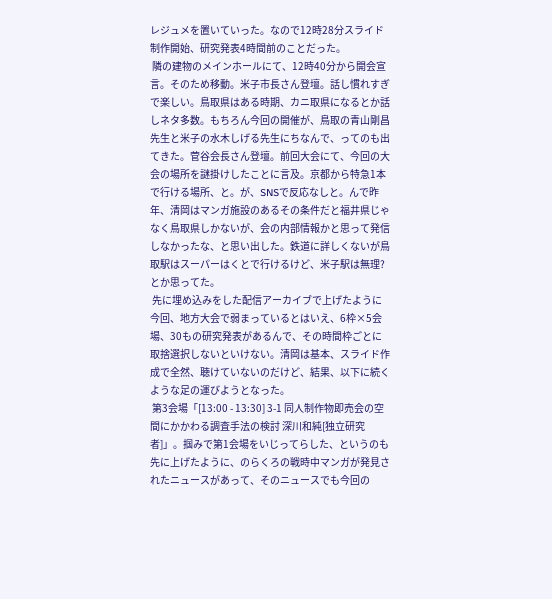レジュメを置いていった。なので12時28分スライド制作開始、研究発表4時間前のことだった。
 隣の建物のメインホールにて、12時40分から開会宣言。そのため移動。米子市長さん登壇。話し慣れすぎで楽しい。鳥取県はある時期、カニ取県になるとか話しネタ多数。もちろん今回の開催が、鳥取の青山剛昌先生と米子の水木しげる先生にちなんで、ってのも出てきた。菅谷会長さん登壇。前回大会にて、今回の大会の場所を謎掛けしたことに言及。京都から特急1本で行ける場所、と。が、SNSで反応なしと。んで昨年、清岡はマンガ施設のあるその条件だと福井県じゃなく鳥取県しかないが、会の内部情報かと思って発信しなかったな、と思い出した。鉄道に詳しくないが鳥取駅はスーパーはくとで行けるけど、米子駅は無理?とか思ってた。
 先に埋め込みをした配信アーカイブで上げたように今回、地方大会で弱まっているとはいえ、6枠×5会場、30もの研究発表があるんで、その時間枠ごとに取捨選択しないといけない。清岡は基本、スライド作成で全然、聴けていないのだけど、結果、以下に続くような足の運びようとなった。
 第3会場「[13:00 - 13:30] 3-1 同人制作物即売会の空間にかかわる調査手法の検討 深川和純[独立研究者]」。掴みで第1会場をいじってらした、というのも先に上げたように、のらくろの戦時中マンガが発見されたニュースがあって、そのニュースでも今回の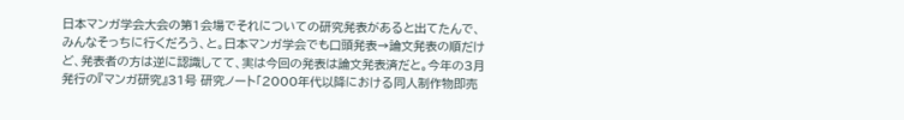日本マンガ学会大会の第1会場でそれについての研究発表があると出てたんで、みんなそっちに行くだろう、と。日本マンガ学会でも口頭発表→論文発表の順だけど、発表者の方は逆に認識してて、実は今回の発表は論文発表済だと。今年の3月発行の『マンガ研究』31号 研究ノート「2000年代以降における同人制作物即売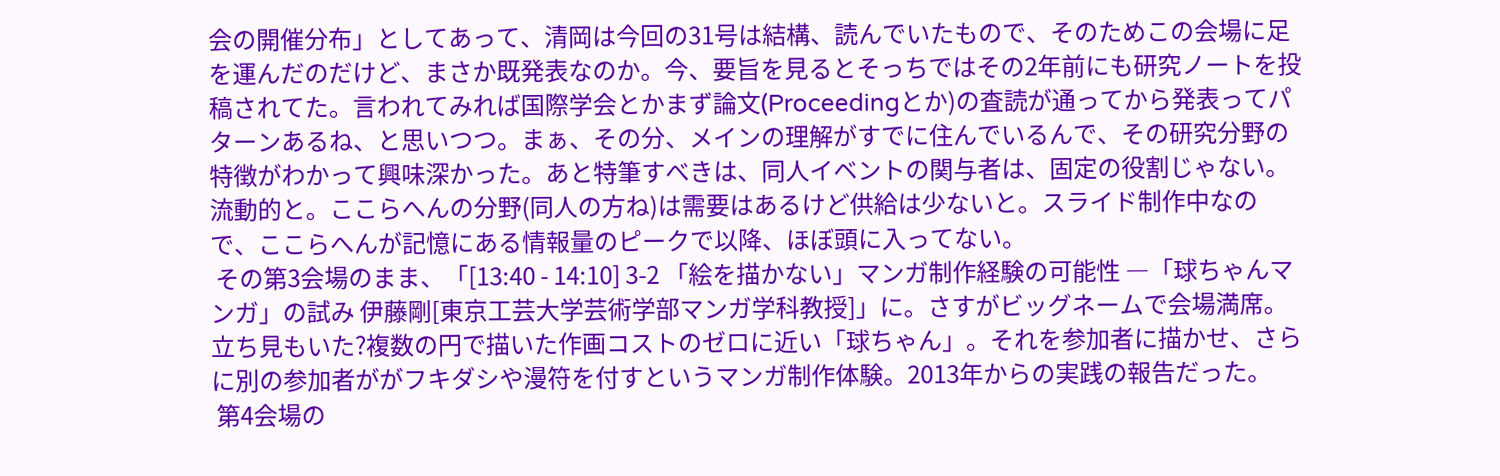会の開催分布」としてあって、清岡は今回の31号は結構、読んでいたもので、そのためこの会場に足を運んだのだけど、まさか既発表なのか。今、要旨を見るとそっちではその2年前にも研究ノートを投稿されてた。言われてみれば国際学会とかまず論文(Proceedingとか)の査読が通ってから発表ってパターンあるね、と思いつつ。まぁ、その分、メインの理解がすでに住んでいるんで、その研究分野の特徴がわかって興味深かった。あと特筆すべきは、同人イベントの関与者は、固定の役割じゃない。流動的と。ここらへんの分野(同人の方ね)は需要はあるけど供給は少ないと。スライド制作中なので、ここらへんが記憶にある情報量のピークで以降、ほぼ頭に入ってない。
 その第3会場のまま、「[13:40 - 14:10] 3-2 「絵を描かない」マンガ制作経験の可能性 ―「球ちゃんマンガ」の試み 伊藤剛[東京工芸大学芸術学部マンガ学科教授]」に。さすがビッグネームで会場満席。立ち見もいた?複数の円で描いた作画コストのゼロに近い「球ちゃん」。それを参加者に描かせ、さらに別の参加者ががフキダシや漫符を付すというマンガ制作体験。2013年からの実践の報告だった。
 第4会場の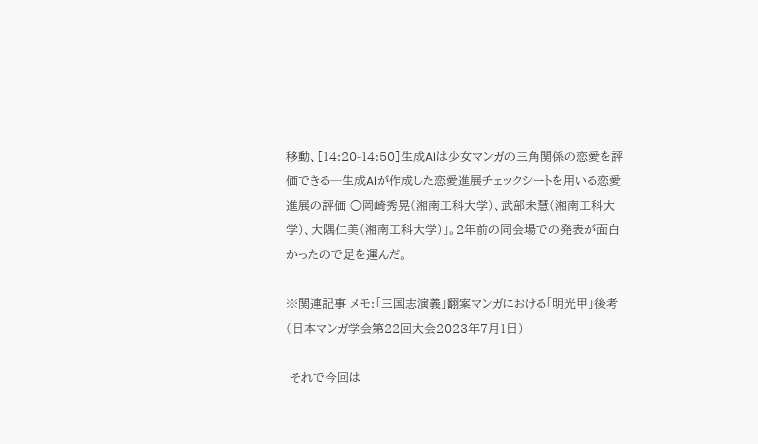移動、[14:20-14:50]生成AIは少女マンガの三角関係の恋愛を評価できる─生成AIが作成した恋愛進展チェックシートを用いる恋愛進展の評価 ○岡崎秀晃(湘南工科大学)、武部未慧(湘南工科大学)、大隅仁美(湘南工科大学)」。2年前の同会場での発表が面白かったので足を運んだ。

※関連記事 メモ:「三国志演義」翻案マンガにおける「明光甲」後考(日本マンガ学会第22回大会2023年7月1日)

 それで今回は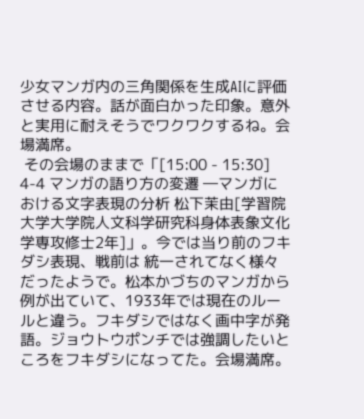少女マンガ内の三角関係を生成AIに評価させる内容。話が面白かった印象。意外と実用に耐えそうでワクワクするね。会場満席。
 その会場のままで「[15:00 - 15:30] 4-4 マンガの語り方の変遷 ―マンガにおける文字表現の分析 松下茉由[学習院大学大学院人文科学研究科身体表象文化学専攻修士2年]」。今では当り前のフキダシ表現、戦前は 統一されてなく様々だったようで。松本かづちのマンガから例が出ていて、1933年では現在のルールと違う。フキダシではなく画中字が発語。ジョウトウポンチでは強調したいところをフキダシになってた。会場満席。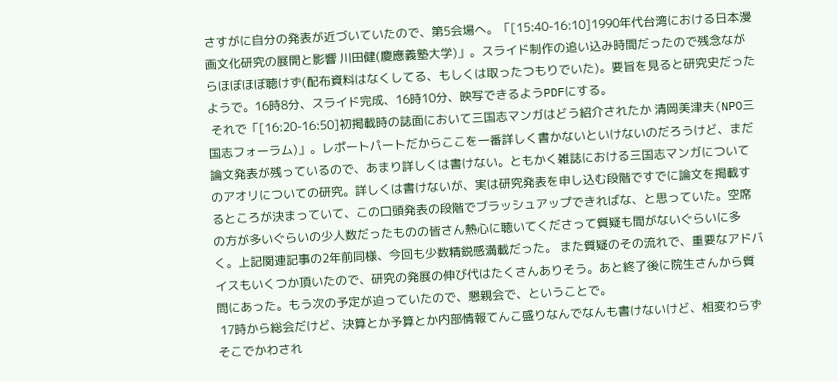さすがに自分の発表が近づいていたので、第5会場へ。「[15:40-16:10]1990年代台湾における日本漫画文化研究の展開と影響 川田健(慶應義塾大学)」。スライド制作の追い込み時間だったので残念ながらほぼほぼ聴けず(配布資料はなくしてる、もしくは取ったつもりでいた)。要旨を見ると研究史だったようで。16時8分、スライド完成、16時10分、映写できるようPDFにする。
 それで「[16:20-16:50]初掲載時の誌面において三国志マンガはどう紹介されたか 清岡美津夫(NPO三国志フォーラム)」。レポートパートだからここを一番詳しく書かないといけないのだろうけど、まだ論文発表が残っているので、あまり詳しくは書けない。ともかく雑誌における三国志マンガについてのアオリについての研究。詳しくは書けないが、実は研究発表を申し込む段階ですでに論文を掲載するところが決まっていて、この口頭発表の段階でブラッシュアップできればな、と思っていた。空席の方が多いぐらいの少人数だったものの皆さん熱心に聴いてくださって質疑も間がないぐらいに多く。上記関連記事の2年前同様、今回も少数精鋭感満載だった。 また質疑のその流れで、重要なアドバイスもいくつか頂いたので、研究の発展の伸び代はたくさんありそう。あと終了後に院生さんから質問にあった。もう次の予定が迫っていたので、懇親会で、ということで。
 17時から総会だけど、決算とか予算とか内部情報てんこ盛りなんでなんも書けないけど、相変わらずそこでかわされ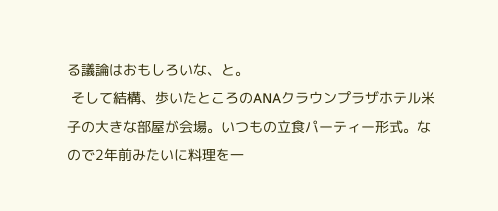る議論はおもしろいな、と。
 そして結構、歩いたところのANAクラウンプラザホテル米子の大きな部屋が会場。いつもの立食パーティー形式。なので2年前みたいに料理を一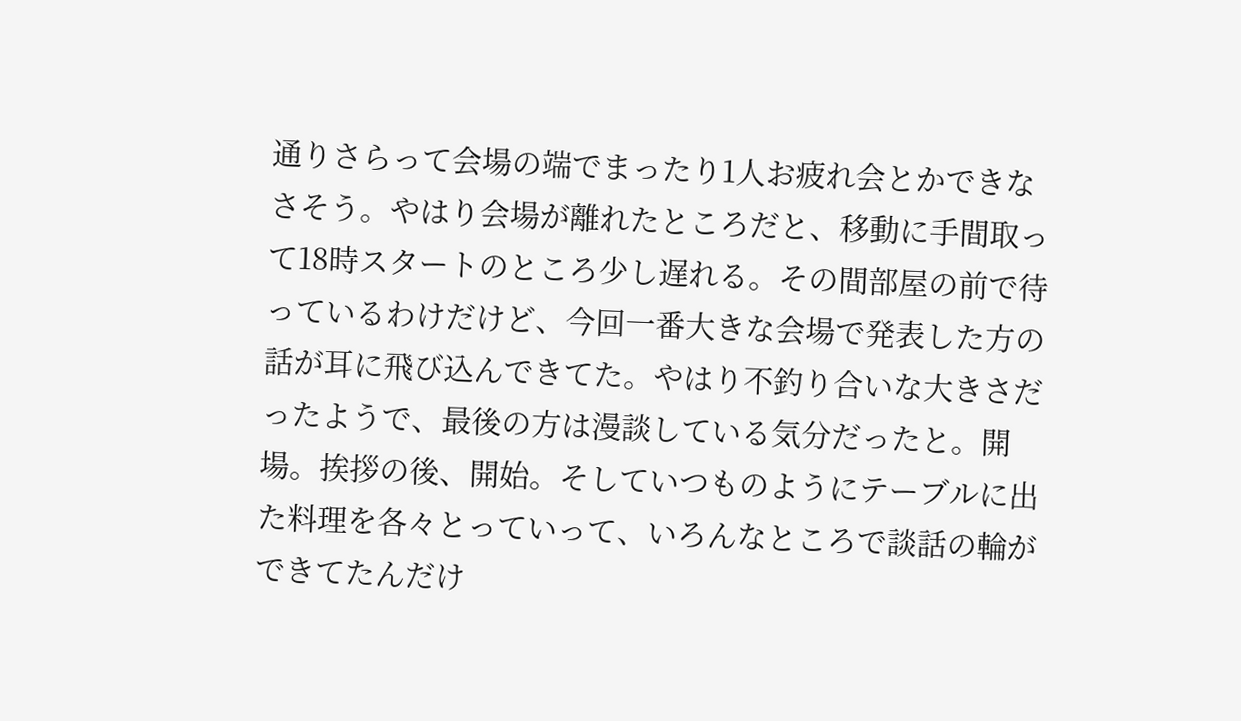通りさらって会場の端でまったり1人お疲れ会とかできなさそう。やはり会場が離れたところだと、移動に手間取って18時スタートのところ少し遅れる。その間部屋の前で待っているわけだけど、今回一番大きな会場で発表した方の話が耳に飛び込んできてた。やはり不釣り合いな大きさだったようで、最後の方は漫談している気分だったと。開場。挨拶の後、開始。そしていつものようにテーブルに出た料理を各々とっていって、いろんなところで談話の輪ができてたんだけ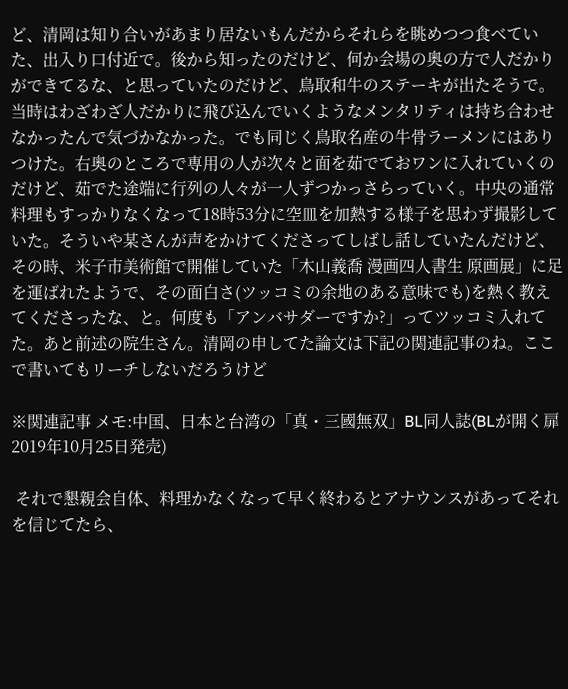ど、清岡は知り合いがあまり居ないもんだからそれらを眺めつつ食べていた、出入り口付近で。後から知ったのだけど、何か会場の奥の方で人だかりができてるな、と思っていたのだけど、鳥取和牛のステーキが出たそうで。当時はわざわざ人だかりに飛び込んでいくようなメンタリティは持ち合わせなかったんで気づかなかった。でも同じく鳥取名産の牛骨ラーメンにはありつけた。右奥のところで専用の人が次々と面を茹でておワンに入れていくのだけど、茹でた途端に行列の人々が一人ずつかっさらっていく。中央の通常料理もすっかりなくなって18時53分に空皿を加熱する様子を思わず撮影していた。そういや某さんが声をかけてくださってしばし話していたんだけど、その時、米子市美術館で開催していた「木山義喬 漫画四人書生 原画展」に足を運ばれたようで、その面白さ(ツッコミの余地のある意味でも)を熱く教えてくださったな、と。何度も「アンバサダーですか?」ってツッコミ入れてた。あと前述の院生さん。清岡の申してた論文は下記の関連記事のね。ここで書いてもリーチしないだろうけど

※関連記事 メモ:中国、日本と台湾の「真・三國無双」BL同人誌(BLが開く扉 2019年10月25日発売)

 それで懇親会自体、料理かなくなって早く終わるとアナウンスがあってそれを信じてたら、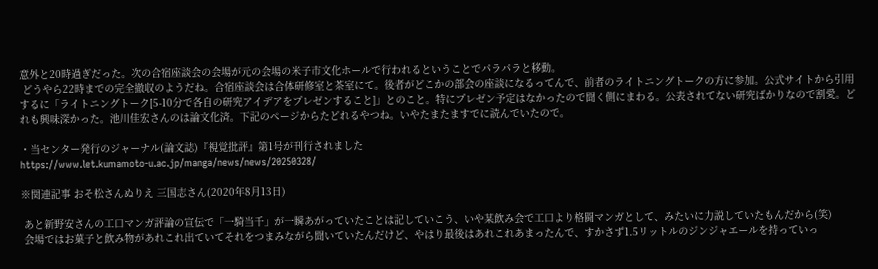意外と20時過ぎだった。次の合宿座談会の会場が元の会場の米子市文化ホールで行われるということでパラパラと移動。
 どうやら22時までの完全撤収のようだね。合宿座談会は合体研修室と茶室にて。後者がどこかの部会の座談になるってんで、前者のライトニングトークの方に参加。公式サイトから引用するに「ライトニングトーク[5-10分で各自の研究アイデアをプレゼンすること]」とのこと。特にプレゼン予定はなかったので聞く側にまわる。公表されてない研究ばかりなので割愛。どれも興味深かった。池川佳宏さんのは論文化済。下記のページからたどれるやつね。いやたまたますでに読んでいたので。

・当センター発行のジャーナル(論文誌)『視覚批評』第1号が刊行されました
https://www.let.kumamoto-u.ac.jp/manga/news/news/20250328/

※関連記事 おそ松さんぬりえ 三国志さん(2020年8月13日)

 あと新野安さんの工口マンガ評論の宣伝で「一騎当千」が一瞬あがっていたことは記していこう、いや某飲み会で工口より格闘マンガとして、みたいに力説していたもんだから(笑)
 会場ではお菓子と飲み物があれこれ出ていてそれをつまみながら聞いていたんだけど、やはり最後はあれこれあまったんで、すかさず1.5リットルのジンジャエールを持っていっ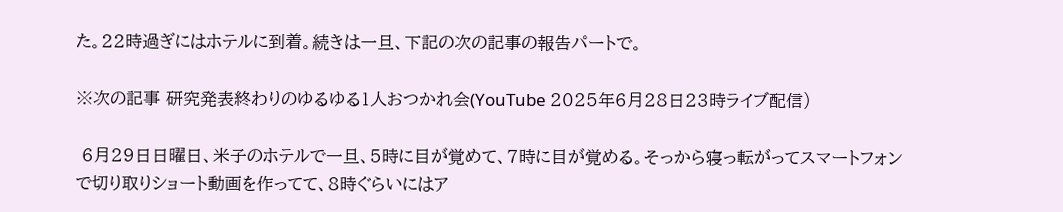た。22時過ぎにはホテルに到着。続きは一旦、下記の次の記事の報告パートで。

※次の記事 研究発表終わりのゆるゆる1人おつかれ会(YouTube 2025年6月28日23時ライブ配信)

 6月29日日曜日、米子のホテルで一旦、5時に目が覚めて、7時に目が覚める。そっから寝っ転がってスマートフォンで切り取りショート動画を作ってて、8時ぐらいにはア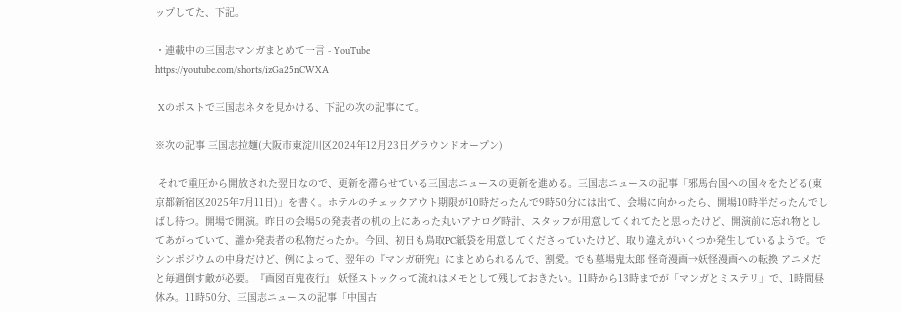ップしてた、下記。

・連載中の三国志マンガまとめて一言 - YouTube
https://youtube.com/shorts/izGa25nCWXA

 Xのポストで三国志ネタを見かける、下記の次の記事にて。

※次の記事 三国志拉麺(大阪市東淀川区2024年12月23日グラウンドオープン)

 それで重圧から開放された翌日なので、更新を滞らせている三国志ニュースの更新を進める。三国志ニュースの記事「邪馬台国への国々をたどる(東京都新宿区2025年7月11日)」を書く。ホテルのチェックアウト期限が10時だったんで9時50分には出て、会場に向かったら、開場10時半だったんでしばし待つ。開場で開演。昨日の会場5の発表者の机の上にあった丸いアナログ時計、スタッフが用意してくれてたと思ったけど、開演前に忘れ物としてあがっていて、誰か発表者の私物だったか。今回、初日も鳥取PC紙袋を用意してくださっていたけど、取り違えがいくつか発生しているようで。でシンポジウムの中身だけど、例によって、翌年の『マンガ研究』にまとめられるんで、割愛。でも墓場鬼太郎 怪奇漫画→妖怪漫画への転換 アニメだと毎週倒す敵が必要。『画図百鬼夜行』 妖怪ストックって流れはメモとして残しておきたい。11時から13時までが「マンガとミステリ」で、1時間昼休み。11時50分、三国志ニュースの記事「中国古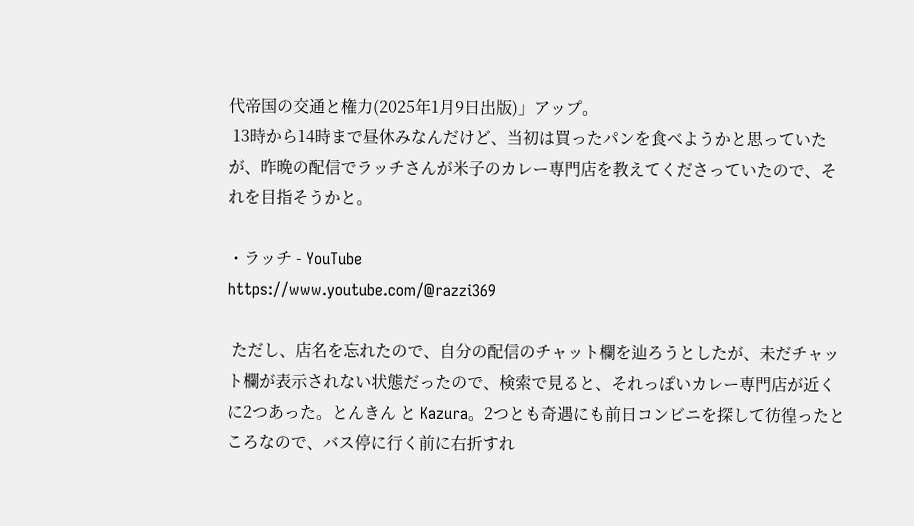代帝国の交通と権力(2025年1月9日出版)」アップ。
 13時から14時まで昼休みなんだけど、当初は買ったパンを食べようかと思っていたが、昨晩の配信でラッチさんが米子のカレー専門店を教えてくださっていたので、それを目指そうかと。

・ラッチ - YouTube
https://www.youtube.com/@razzi369

 ただし、店名を忘れたので、自分の配信のチャット欄を辿ろうとしたが、未だチャット欄が表示されない状態だったので、検索で見ると、それっぽいカレー専門店が近くに2つあった。とんきん と Kazura。2つとも奇遇にも前日コンビニを探して彷徨ったところなので、バス停に行く前に右折すれ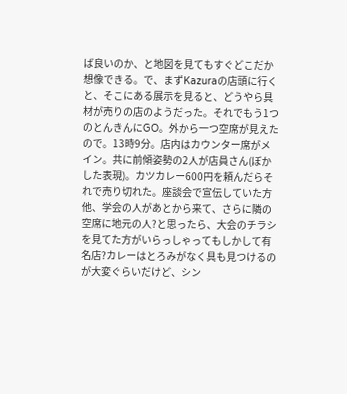ば良いのか、と地図を見てもすぐどこだか想像できる。で、まずKazuraの店頭に行くと、そこにある展示を見ると、どうやら具材が売りの店のようだった。それでもう1つのとんきんにGO。外から一つ空席が見えたので。13時9分。店内はカウンター席がメイン。共に前傾姿勢の2人が店員さん(ぼかした表現)。カツカレー600円を頼んだらそれで売り切れた。座談会で宣伝していた方他、学会の人があとから来て、さらに隣の空席に地元の人?と思ったら、大会のチラシを見てた方がいらっしゃってもしかして有名店?カレーはとろみがなく具も見つけるのが大変ぐらいだけど、シン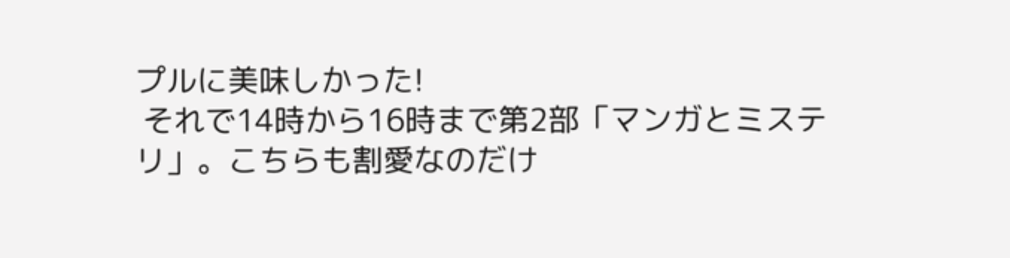プルに美味しかった!
 それで14時から16時まで第2部「マンガとミステリ」。こちらも割愛なのだけ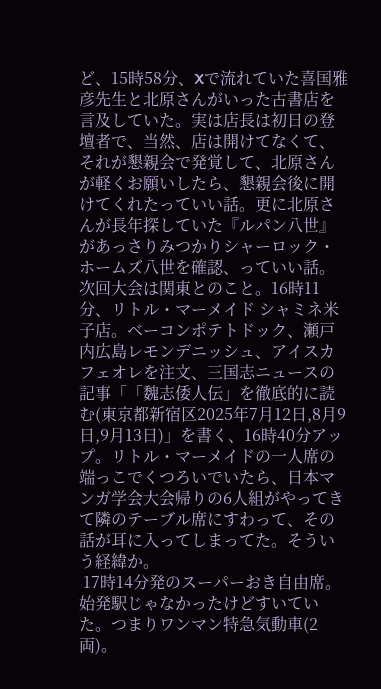ど、15時58分、Xで流れていた喜国雅彦先生と北原さんがいった古書店を言及していた。実は店長は初日の登壇者で、当然、店は開けてなくて、それが懇親会で発覚して、北原さんが軽くお願いしたら、懇親会後に開けてくれたっていい話。更に北原さんが長年探していた『ルパン八世』があっさりみつかりシャーロック・ホームズ八世を確認、っていい話。次回大会は関東とのこと。16時11分、リトル・マーメイド シャミネ米子店。ベーコンポテトドック、瀬戸内広島レモンデニッシュ、アイスカフェオレを注文、三国志ニュースの記事「「魏志倭人伝」を徹底的に読む(東京都新宿区2025年7月12日,8月9日,9月13日)」を書く、16時40分アップ。リトル・マーメイドの一人席の端っこでくつろいでいたら、日本マンガ学会大会帰りの6人組がやってきて隣のテーブル席にすわって、その話が耳に入ってしまってた。そういう経緯か。
 17時14分発のスーパーおき自由席。始発駅じゃなかったけどすいていた。つまりワンマン特急気動車(2両)。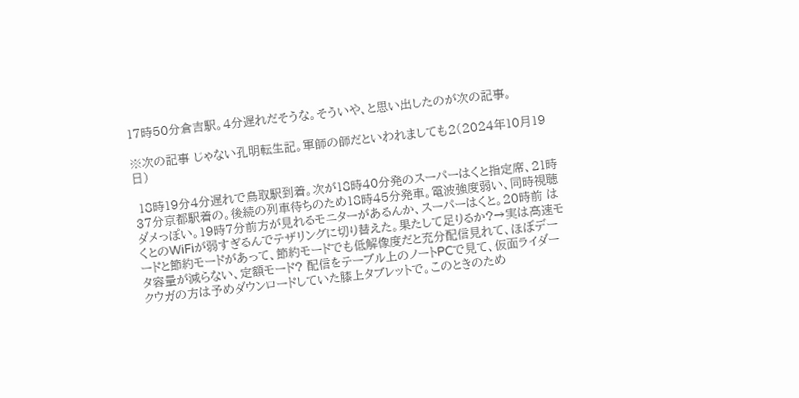17時50分倉吉駅。4分遅れだそうな。そういや、と思い出したのが次の記事。

※次の記事 じゃない孔明転生記。軍師の師だといわれましても2(2024年10月19日)

 18時19分4分遅れで鳥取駅到着。次が18時40分発のスーパーはくと指定席、21時37分京都駅着の。後続の列車待ちのため18時45分発車。電波強度弱い、同時視聴ダメっぽい。19時7分前方が見れるモニターがあるんか、スーパーはくと。20時前 はくとのWiFiが弱すぎるんでテザリングに切り替えた。果たして足りるか?→実は高速モードと節約モードがあって、節約モードでも低解像度だと充分配信見れて、ほぼデータ容量が減らない、定額モード? 配信をテーブル上のノートPCで見て、仮面ライダークウガの方は予めダウンロードしていた膝上タブレットで。このときのため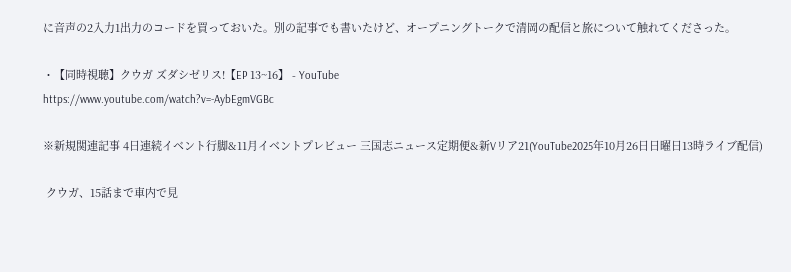に音声の2入力1出力のコードを買っておいた。別の記事でも書いたけど、オープニングトークで清岡の配信と旅について触れてくださった。

・【同時視聴】クウガ ズダシゼリス!【EP 13~16】 - YouTube
https://www.youtube.com/watch?v=-AybEgmVGBc

※新規関連記事 4日連続イベント行脚&11月イベントプレビュー 三国志ニュース定期便&新Vリア21(YouTube2025年10月26日日曜日13時ライブ配信)

 クウガ、15話まで車内で見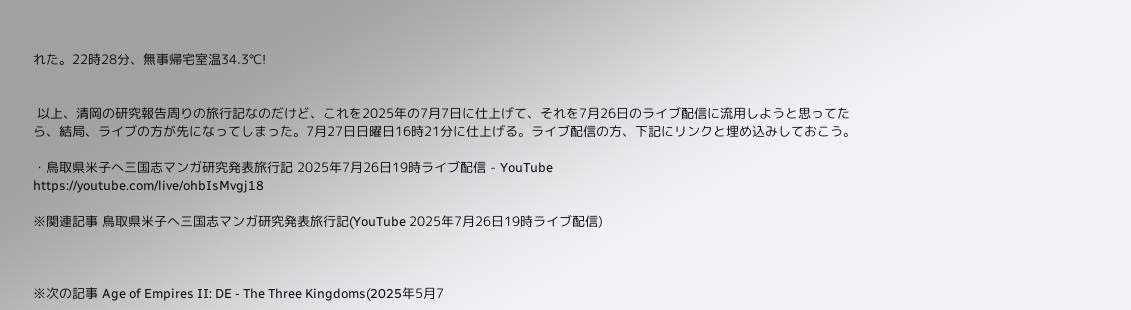れた。22時28分、無事帰宅室温34.3℃!


 以上、清岡の研究報告周りの旅行記なのだけど、これを2025年の7月7日に仕上げて、それを7月26日のライブ配信に流用しようと思ってたら、結局、ライブの方が先になってしまった。7月27日日曜日16時21分に仕上げる。ライブ配信の方、下記にリンクと埋め込みしておこう。

・鳥取県米子へ三国志マンガ研究発表旅行記 2025年7月26日19時ライブ配信 - YouTube
https://youtube.com/live/ohbIsMvgj18

※関連記事 鳥取県米子へ三国志マンガ研究発表旅行記(YouTube 2025年7月26日19時ライブ配信)



※次の記事 Age of Empires II: DE - The Three Kingdoms(2025年5月7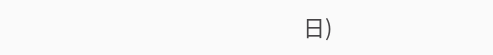日)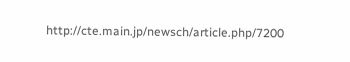http://cte.main.jp/newsch/article.php/7200